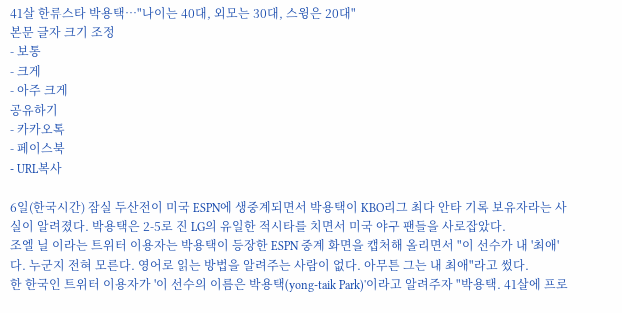41살 한류스타 박용택…"나이는 40대, 외모는 30대, 스윙은 20대"
본문 글자 크기 조정
- 보통
- 크게
- 아주 크게
공유하기
- 카카오톡
- 페이스북
- URL복사

6일(한국시간) 잠실 두산전이 미국 ESPN에 생중계되면서 박용택이 KBO리그 최다 안타 기록 보유자라는 사실이 알려졌다. 박용택은 2-5로 진 LG의 유일한 적시타를 치면서 미국 야구 팬들을 사로잡았다.
조엘 닐 이라는 트위터 이용자는 박용택이 등장한 ESPN 중계 화면을 캡처해 올리면서 "이 선수가 내 '최애'다. 누군지 전혀 모른다. 영어로 읽는 방법을 알려주는 사람이 없다. 아무튼 그는 내 최애"라고 썼다.
한 한국인 트위터 이용자가 '이 선수의 이름은 박용택(yong-taik Park)'이라고 알려주자 "박용택. 41살에 프로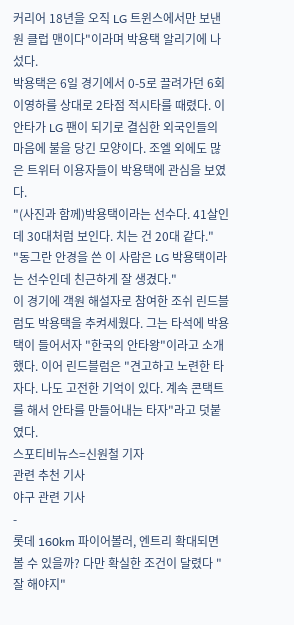커리어 18년을 오직 LG 트윈스에서만 보낸 원 클럽 맨이다"이라며 박용택 알리기에 나섰다.
박용택은 6일 경기에서 0-5로 끌려가던 6회 이영하를 상대로 2타점 적시타를 때렸다. 이 안타가 LG 팬이 되기로 결심한 외국인들의 마음에 불을 당긴 모양이다. 조엘 외에도 많은 트위터 이용자들이 박용택에 관심을 보였다.
"(사진과 함께)박용택이라는 선수다. 41살인데 30대처럼 보인다. 치는 건 20대 같다."
"동그란 안경을 쓴 이 사람은 LG 박용택이라는 선수인데 친근하게 잘 생겼다."
이 경기에 객원 해설자로 참여한 조쉬 린드블럼도 박용택을 추켜세웠다. 그는 타석에 박용택이 들어서자 "한국의 안타왕"이라고 소개했다. 이어 린드블럼은 "견고하고 노련한 타자다. 나도 고전한 기억이 있다. 계속 콘택트를 해서 안타를 만들어내는 타자"라고 덧붙였다.
스포티비뉴스=신원철 기자
관련 추천 기사
야구 관련 기사
-
롯데 160km 파이어볼러, 엔트리 확대되면 볼 수 있을까? 다만 확실한 조건이 달렸다 "잘 해야지"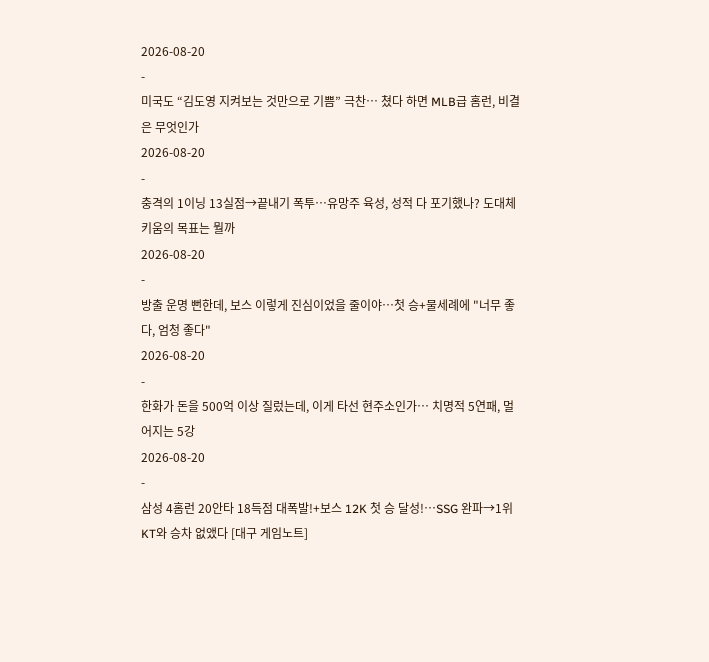2026-08-20
-
미국도 “김도영 지켜보는 것만으로 기쁨” 극찬… 쳤다 하면 MLB급 홈런, 비결은 무엇인가
2026-08-20
-
충격의 1이닝 13실점→끝내기 폭투…유망주 육성, 성적 다 포기했나? 도대체 키움의 목표는 뭘까
2026-08-20
-
방출 운명 뻔한데, 보스 이렇게 진심이었을 줄이야…첫 승+물세례에 "너무 좋다, 엄청 좋다"
2026-08-20
-
한화가 돈을 500억 이상 질렀는데, 이게 타선 현주소인가… 치명적 5연패, 멀어지는 5강
2026-08-20
-
삼성 4홈런 20안타 18득점 대폭발!+보스 12K 첫 승 달성!…SSG 완파→1위 KT와 승차 없앴다 [대구 게임노트]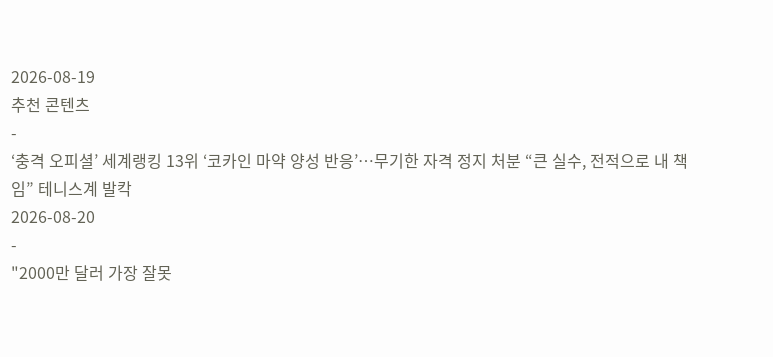2026-08-19
추천 콘텐츠
-
‘충격 오피셜’ 세계랭킹 13위 ‘코카인 마약 양성 반응’…무기한 자격 정지 처분 “큰 실수, 전적으로 내 책임” 테니스계 발칵
2026-08-20
-
"2000만 달러 가장 잘못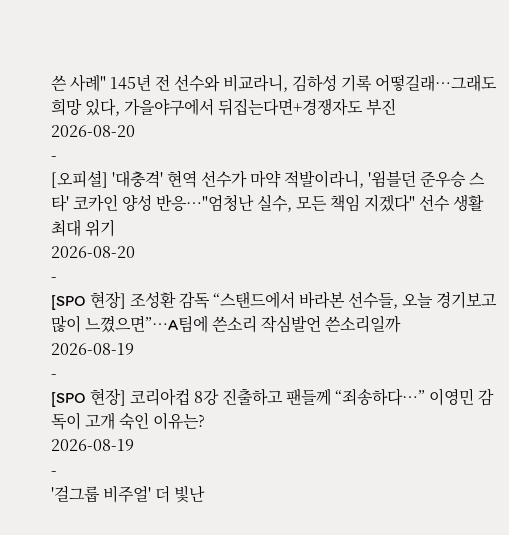쓴 사례" 145년 전 선수와 비교라니, 김하성 기록 어떻길래…그래도 희망 있다, 가을야구에서 뒤집는다면+경쟁자도 부진
2026-08-20
-
[오피셜] '대충격' 현역 선수가 마약 적발이라니, '윔블던 준우승 스타' 코카인 양성 반응…"엄청난 실수, 모든 책임 지겠다" 선수 생활 최대 위기
2026-08-20
-
[SPO 현장] 조성환 감독 “스탠드에서 바라본 선수들, 오늘 경기보고 많이 느꼈으면”…A팀에 쓴소리 작심발언 쓴소리일까
2026-08-19
-
[SPO 현장] 코리아컵 8강 진출하고 팬들께 “죄송하다…” 이영민 감독이 고개 숙인 이유는?
2026-08-19
-
'걸그룹 비주얼' 더 빛난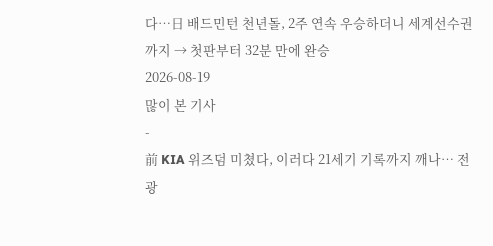다…日 배드민턴 천년돌, 2주 연속 우승하더니 세계선수권까지 → 첫판부터 32분 만에 완승
2026-08-19
많이 본 기사
-
前 KIA 위즈덤 미쳤다, 이러다 21세기 기록까지 깨나… 전광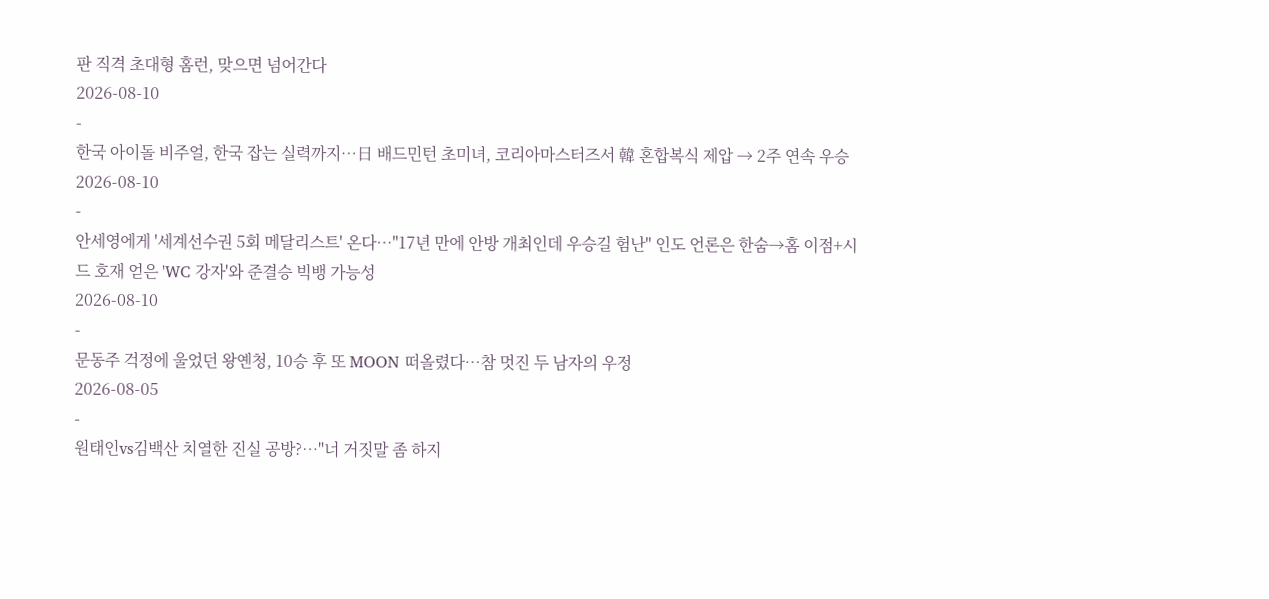판 직격 초대형 홈런, 맞으면 넘어간다
2026-08-10
-
한국 아이돌 비주얼, 한국 잡는 실력까지…日 배드민턴 초미녀, 코리아마스터즈서 韓 혼합복식 제압 → 2주 연속 우승
2026-08-10
-
안세영에게 '세계선수권 5회 메달리스트' 온다…"17년 만에 안방 개최인데 우승길 험난" 인도 언론은 한숨→홈 이점+시드 호재 얻은 'WC 강자'와 준결승 빅뱅 가능성
2026-08-10
-
문동주 걱정에 울었던 왕옌청, 10승 후 또 MOON 떠올렸다…참 멋진 두 남자의 우정
2026-08-05
-
원태인vs김백산 치열한 진실 공방?…"너 거짓말 좀 하지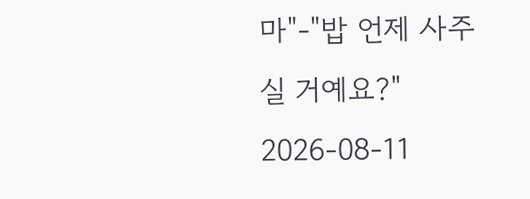마"-"밥 언제 사주실 거예요?"
2026-08-11